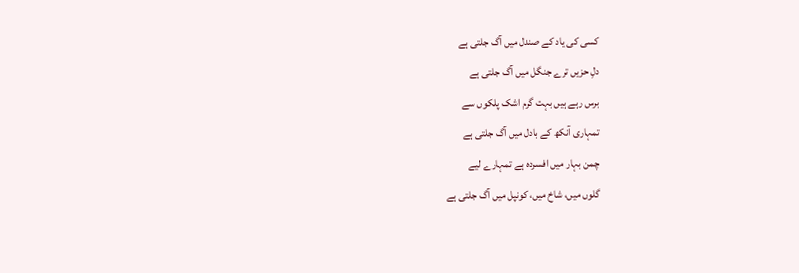کسی کی یاد کے صندل میں آگ جلتی ہے
دلِ حزیں ترے جنگل میں آگ جلتی ہے
برس رہے ہیں بہت گرم اشک پلکوں سے
تمہاری آنکھ کے بادل میں آگ جلتی ہے
چمن بہار میں افسردہ ہے تمہارے لیے
گلوں میں، شاخ میں، کونپل میں آگ جلتی ہے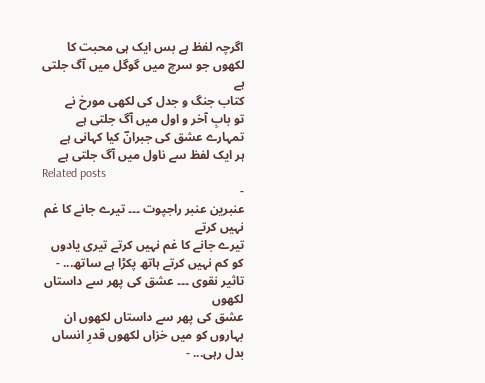اگرچہ لفظ ہے بس ایک ہی محبت کا
لکھوں جو سرچ میں گوگل میں آگ جلتی ہے
کتاب جنگ و جدل کی لکھی مورخ نے
تو بابِ آخر و اول میں آگ جلتی ہے
تمہارے عشق کی جبرانؔ کیا کہانی ہے
ہر ایک لفظ سے ناول میں آگ جلتی ہے
Related posts
-
عنبرین عنبر راجپوت ۔۔۔ تیرے جانے کا غم نہیں کرتے
تیرے جانے کا غم نہیں کرتے تیری یادوں کو کم نہیں کرتے ہاتھ پکڑا ہے ساتھ... -
تاثیر نقوی ۔۔۔ عشق کی پھر سے داستاں لکھوں
عشق کی پھر سے داستاں لکھوں ان بہاروں کو میں خزاں لکھوں قدرِ انساں بدل رہی... -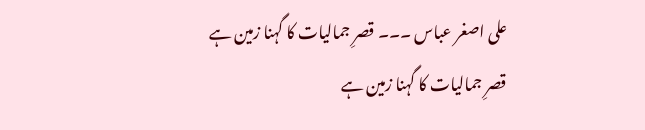علی اصغر عباس ۔۔۔ قصرِ جمالیات کا گہنا زمین ہے
قصرِ جمالیات کا گہنا زمین ہے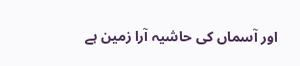اور آسماں کی حاشیہ آرا زمین ہے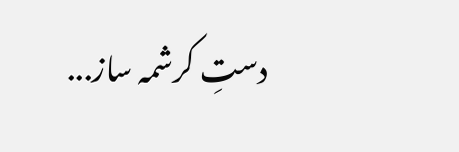دستِ کرشمہ ساز...